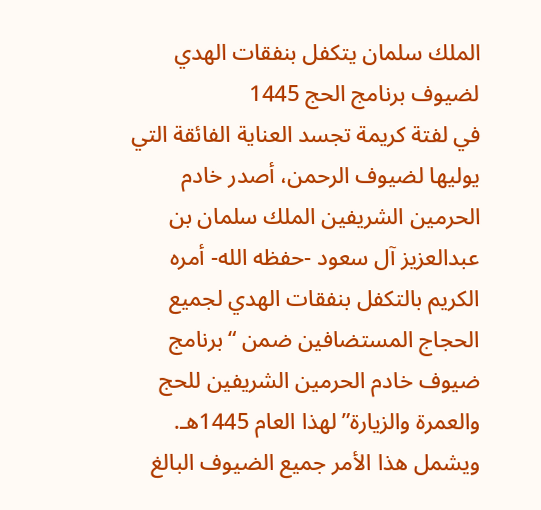الملك سلمان يتكفل بنفقات الهدي لضيوف برنامج الحج 1445
في لفتة كريمة تجسد العناية الفائقة التي يوليها لضيوف الرحمن، أصدر خادم الحرمين الشريفين الملك سلمان بن عبدالعزيز آل سعود -حفظه الله- أمره الكريم بالتكفل بنفقات الهدي لجميع الحجاج المستضافين ضمن “برنامج ضيوف خادم الحرمين الشريفين للحج والعمرة والزيارة” لهذا العام 1445هـ. ويشمل هذا الأمر جميع الضيوف البالغ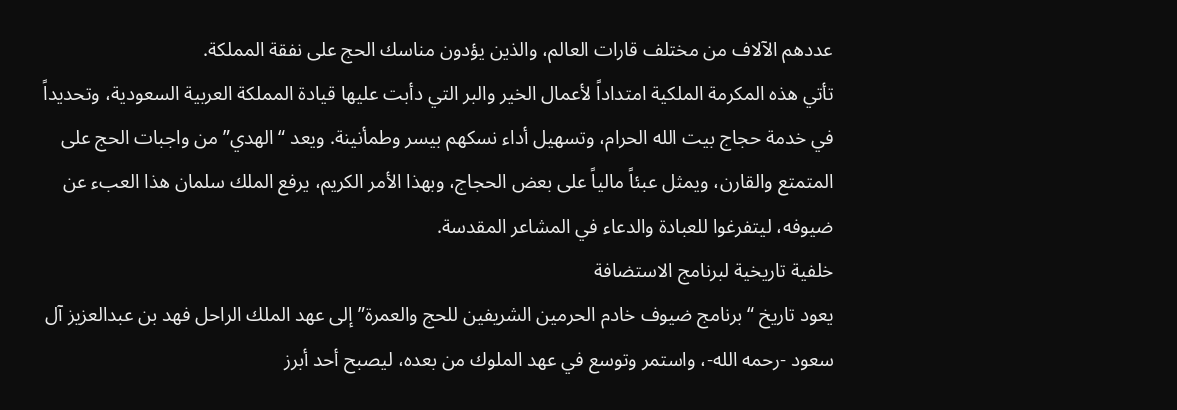عددهم الآلاف من مختلف قارات العالم، والذين يؤدون مناسك الحج على نفقة المملكة.
تأتي هذه المكرمة الملكية امتداداً لأعمال الخير والبر التي دأبت عليها قيادة المملكة العربية السعودية، وتحديداً في خدمة حجاج بيت الله الحرام، وتسهيل أداء نسكهم بيسر وطمأنينة. ويعد “الهدي” من واجبات الحج على المتمتع والقارن، ويمثل عبئاً مالياً على بعض الحجاج، وبهذا الأمر الكريم، يرفع الملك سلمان هذا العبء عن ضيوفه، ليتفرغوا للعبادة والدعاء في المشاعر المقدسة.
خلفية تاريخية لبرنامج الاستضافة
يعود تاريخ “برنامج ضيوف خادم الحرمين الشريفين للحج والعمرة” إلى عهد الملك الراحل فهد بن عبدالعزيز آل سعود -رحمه الله-، واستمر وتوسع في عهد الملوك من بعده، ليصبح أحد أبرز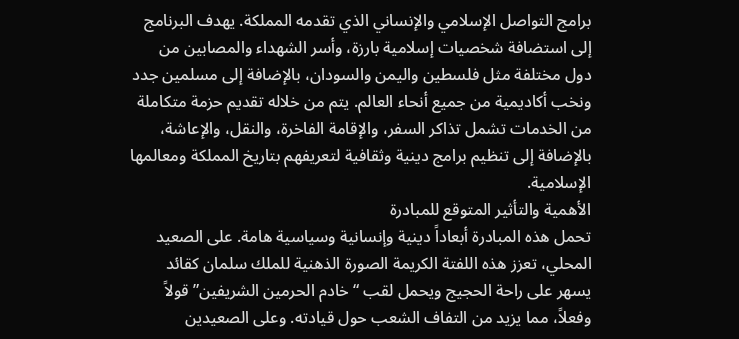برامج التواصل الإسلامي والإنساني الذي تقدمه المملكة. يهدف البرنامج إلى استضافة شخصيات إسلامية بارزة، وأسر الشهداء والمصابين من دول مختلفة مثل فلسطين واليمن والسودان، بالإضافة إلى مسلمين جدد ونخب أكاديمية من جميع أنحاء العالم. يتم من خلاله تقديم حزمة متكاملة من الخدمات تشمل تذاكر السفر، والإقامة الفاخرة، والنقل، والإعاشة، بالإضافة إلى تنظيم برامج دينية وثقافية لتعريفهم بتاريخ المملكة ومعالمها الإسلامية.
الأهمية والتأثير المتوقع للمبادرة
تحمل هذه المبادرة أبعاداً دينية وإنسانية وسياسية هامة. على الصعيد المحلي، تعزز هذه اللفتة الكريمة الصورة الذهنية للملك سلمان كقائد يسهر على راحة الحجيج ويحمل لقب “خادم الحرمين الشريفين” قولاً وفعلاً، مما يزيد من التفاف الشعب حول قيادته. وعلى الصعيدين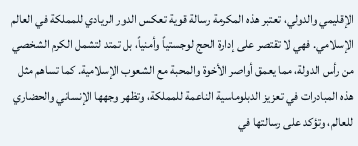الإقليمي والدولي، تعتبر هذه المكرمة رسالة قوية تعكس الدور الريادي للمملكة في العالم الإسلامي. فهي لا تقتصر على إدارة الحج لوجستياً وأمنياً، بل تمتد لتشمل الكرم الشخصي من رأس الدولة، مما يعمق أواصر الأخوة والمحبة مع الشعوب الإسلامية. كما تساهم مثل هذه المبادرات في تعزيز الدبلوماسية الناعمة للمملكة، وتظهر وجهها الإنساني والحضاري للعالم، وتؤكد على رسالتها في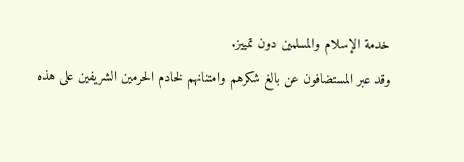خدمة الإسلام والمسلمين دون تمييز.
وقد عبر المستضافون عن بالغ شكرهم وامتنانهم لخادم الحرمين الشريفين على هذه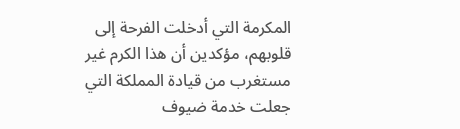المكرمة التي أدخلت الفرحة إلى قلوبهم، مؤكدين أن هذا الكرم غير مستغرب من قيادة المملكة التي جعلت خدمة ضيوف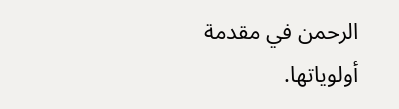الرحمن في مقدمة أولوياتها.